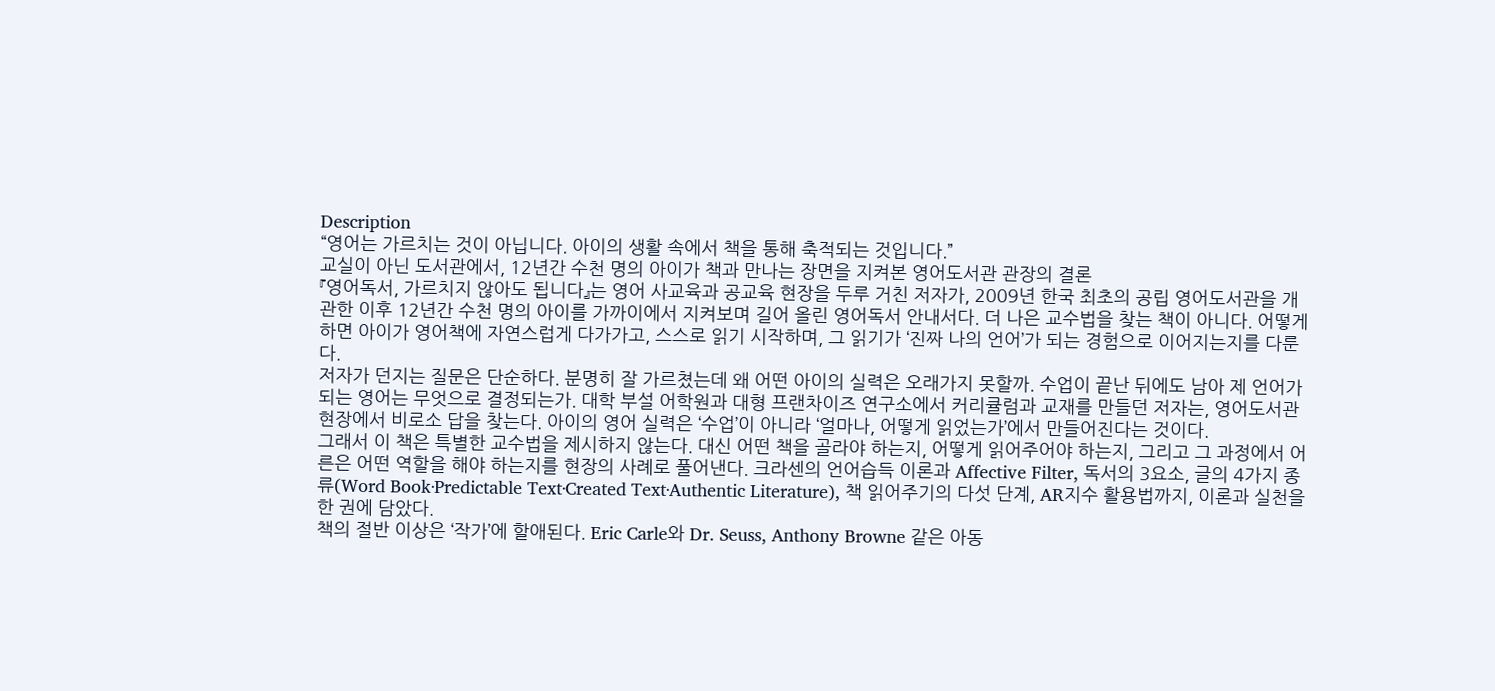Description
“영어는 가르치는 것이 아닙니다. 아이의 생활 속에서 책을 통해 축적되는 것입니다.”
교실이 아닌 도서관에서, 12년간 수천 명의 아이가 책과 만나는 장면을 지켜본 영어도서관 관장의 결론
『영어독서, 가르치지 않아도 됩니다』는 영어 사교육과 공교육 현장을 두루 거친 저자가, 2009년 한국 최초의 공립 영어도서관을 개관한 이후 12년간 수천 명의 아이를 가까이에서 지켜보며 길어 올린 영어독서 안내서다. 더 나은 교수법을 찾는 책이 아니다. 어떻게 하면 아이가 영어책에 자연스럽게 다가가고, 스스로 읽기 시작하며, 그 읽기가 ‘진짜 나의 언어’가 되는 경험으로 이어지는지를 다룬다.
저자가 던지는 질문은 단순하다. 분명히 잘 가르쳤는데 왜 어떤 아이의 실력은 오래가지 못할까. 수업이 끝난 뒤에도 남아 제 언어가 되는 영어는 무엇으로 결정되는가. 대학 부설 어학원과 대형 프랜차이즈 연구소에서 커리큘럼과 교재를 만들던 저자는, 영어도서관 현장에서 비로소 답을 찾는다. 아이의 영어 실력은 ‘수업’이 아니라 ‘얼마나, 어떻게 읽었는가’에서 만들어진다는 것이다.
그래서 이 책은 특별한 교수법을 제시하지 않는다. 대신 어떤 책을 골라야 하는지, 어떻게 읽어주어야 하는지, 그리고 그 과정에서 어른은 어떤 역할을 해야 하는지를 현장의 사례로 풀어낸다. 크라센의 언어습득 이론과 Affective Filter, 독서의 3요소, 글의 4가지 종류(Word Book·Predictable Text·Created Text·Authentic Literature), 책 읽어주기의 다섯 단계, AR지수 활용법까지, 이론과 실천을 한 권에 담았다.
책의 절반 이상은 ‘작가’에 할애된다. Eric Carle와 Dr. Seuss, Anthony Browne 같은 아동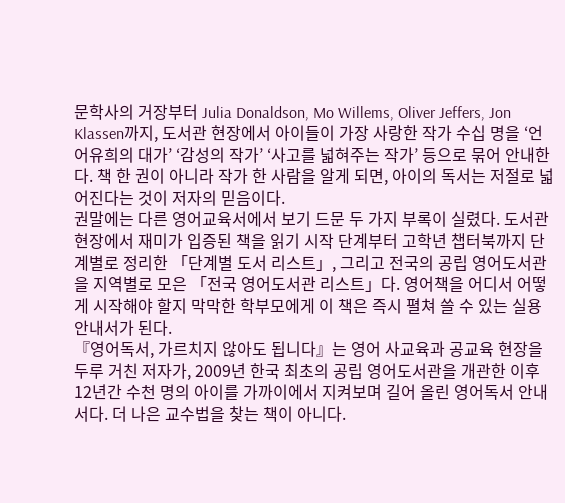문학사의 거장부터 Julia Donaldson, Mo Willems, Oliver Jeffers, Jon Klassen까지, 도서관 현장에서 아이들이 가장 사랑한 작가 수십 명을 ‘언어유희의 대가’ ‘감성의 작가’ ‘사고를 넓혀주는 작가’ 등으로 묶어 안내한다. 책 한 권이 아니라 작가 한 사람을 알게 되면, 아이의 독서는 저절로 넓어진다는 것이 저자의 믿음이다.
권말에는 다른 영어교육서에서 보기 드문 두 가지 부록이 실렸다. 도서관 현장에서 재미가 입증된 책을 읽기 시작 단계부터 고학년 챕터북까지 단계별로 정리한 「단계별 도서 리스트」, 그리고 전국의 공립 영어도서관을 지역별로 모은 「전국 영어도서관 리스트」다. 영어책을 어디서 어떻게 시작해야 할지 막막한 학부모에게 이 책은 즉시 펼쳐 쓸 수 있는 실용 안내서가 된다.
『영어독서, 가르치지 않아도 됩니다』는 영어 사교육과 공교육 현장을 두루 거친 저자가, 2009년 한국 최초의 공립 영어도서관을 개관한 이후 12년간 수천 명의 아이를 가까이에서 지켜보며 길어 올린 영어독서 안내서다. 더 나은 교수법을 찾는 책이 아니다.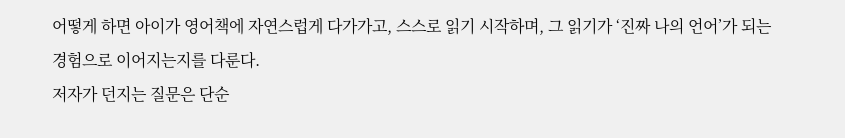어떻게 하면 아이가 영어책에 자연스럽게 다가가고, 스스로 읽기 시작하며, 그 읽기가 ‘진짜 나의 언어’가 되는 경험으로 이어지는지를 다룬다.
저자가 던지는 질문은 단순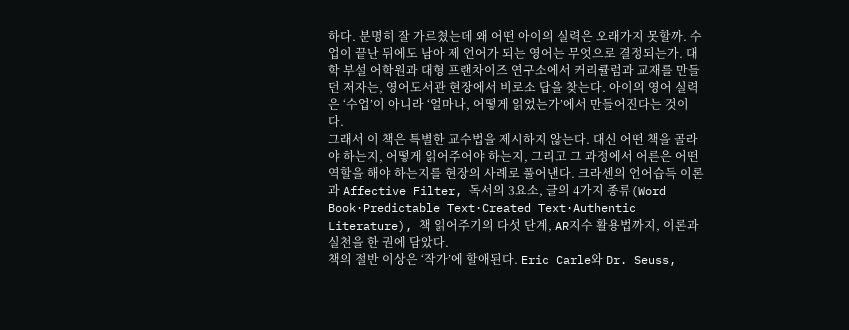하다. 분명히 잘 가르쳤는데 왜 어떤 아이의 실력은 오래가지 못할까. 수업이 끝난 뒤에도 남아 제 언어가 되는 영어는 무엇으로 결정되는가. 대학 부설 어학원과 대형 프랜차이즈 연구소에서 커리큘럼과 교재를 만들던 저자는, 영어도서관 현장에서 비로소 답을 찾는다. 아이의 영어 실력은 ‘수업’이 아니라 ‘얼마나, 어떻게 읽었는가’에서 만들어진다는 것이다.
그래서 이 책은 특별한 교수법을 제시하지 않는다. 대신 어떤 책을 골라야 하는지, 어떻게 읽어주어야 하는지, 그리고 그 과정에서 어른은 어떤 역할을 해야 하는지를 현장의 사례로 풀어낸다. 크라센의 언어습득 이론과 Affective Filter, 독서의 3요소, 글의 4가지 종류(Word Book·Predictable Text·Created Text·Authentic Literature), 책 읽어주기의 다섯 단계, AR지수 활용법까지, 이론과 실천을 한 권에 담았다.
책의 절반 이상은 ‘작가’에 할애된다. Eric Carle와 Dr. Seuss,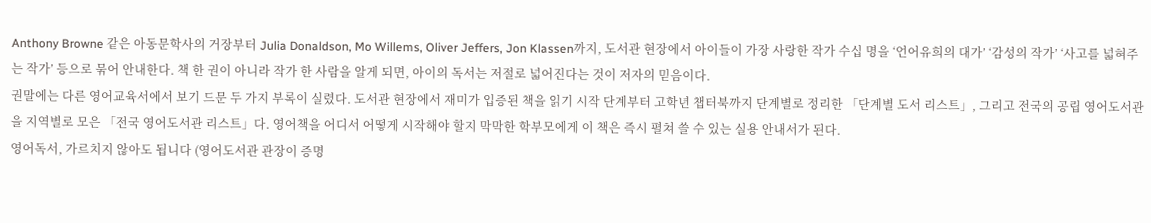Anthony Browne 같은 아동문학사의 거장부터 Julia Donaldson, Mo Willems, Oliver Jeffers, Jon Klassen까지, 도서관 현장에서 아이들이 가장 사랑한 작가 수십 명을 ‘언어유희의 대가’ ‘감성의 작가’ ‘사고를 넓혀주는 작가’ 등으로 묶어 안내한다. 책 한 권이 아니라 작가 한 사람을 알게 되면, 아이의 독서는 저절로 넓어진다는 것이 저자의 믿음이다.
권말에는 다른 영어교육서에서 보기 드문 두 가지 부록이 실렸다. 도서관 현장에서 재미가 입증된 책을 읽기 시작 단계부터 고학년 챕터북까지 단계별로 정리한 「단계별 도서 리스트」, 그리고 전국의 공립 영어도서관을 지역별로 모은 「전국 영어도서관 리스트」다. 영어책을 어디서 어떻게 시작해야 할지 막막한 학부모에게 이 책은 즉시 펼쳐 쓸 수 있는 실용 안내서가 된다.
영어독서, 가르치지 않아도 됩니다 (영어도서관 관장이 증명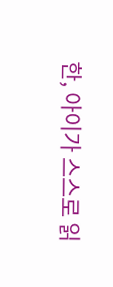한, 아이가 스스로 읽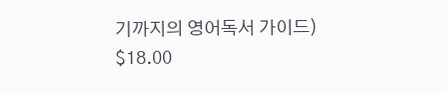기까지의 영어독서 가이드)
$18.00